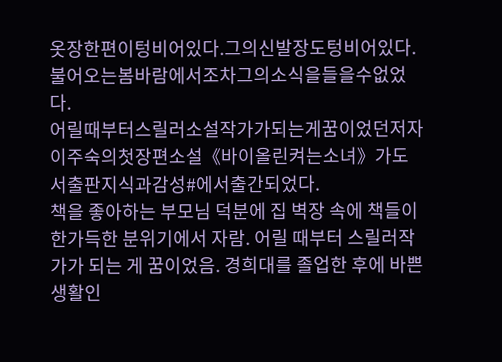옷장한편이텅비어있다.그의신발장도텅비어있다.
불어오는봄바람에서조차그의소식을들을수없었다.
어릴때부터스릴러소설작가가되는게꿈이었던저자이주숙의첫장편소설《바이올린켜는소녀》가도서출판지식과감성#에서출간되었다.
책을 좋아하는 부모님 덕분에 집 벽장 속에 책들이 한가득한 분위기에서 자람. 어릴 때부터 스릴러작가가 되는 게 꿈이었음. 경희대를 졸업한 후에 바쁜 생활인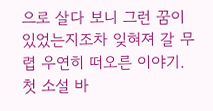으로 살다 보니 그런 꿈이 있었는지조차 잊혀져 갈 무렵 우연히 떠오른 이야기. 첫 소설 바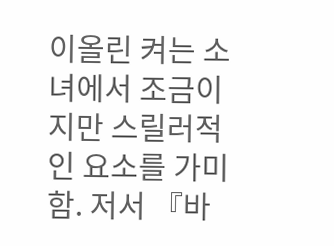이올린 켜는 소녀에서 조금이지만 스릴러적인 요소를 가미함. 저서 『바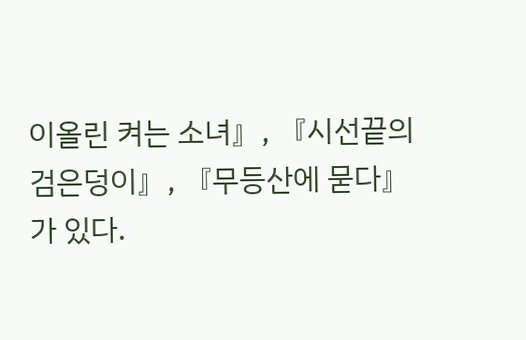이올린 켜는 소녀』, 『시선끝의 검은덩이』, 『무등산에 묻다』가 있다.